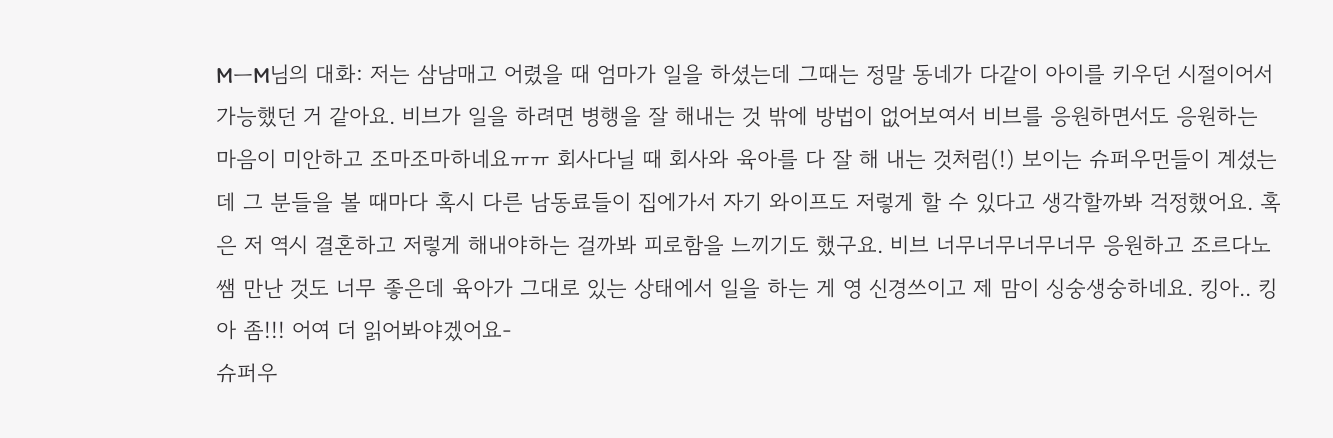MㅡM님의 대화: 저는 삼남매고 어렸을 때 엄마가 일을 하셨는데 그때는 정말 동네가 다같이 아이를 키우던 시절이어서 가능했던 거 같아요. 비브가 일을 하려면 병행을 잘 해내는 것 밖에 방법이 없어보여서 비브를 응원하면서도 응원하는 마음이 미안하고 조마조마하네요ㅠㅠ 회사다닐 때 회사와 육아를 다 잘 해 내는 것처럼(!) 보이는 슈퍼우먼들이 계셨는데 그 분들을 볼 때마다 혹시 다른 남동료들이 집에가서 자기 와이프도 저렇게 할 수 있다고 생각할까봐 걱정했어요. 혹은 저 역시 결혼하고 저렇게 해내야하는 걸까봐 피로함을 느끼기도 했구요. 비브 너무너무너무너무 응원하고 조르다노쌤 만난 것도 너무 좋은데 육아가 그대로 있는 상태에서 일을 하는 게 영 신경쓰이고 제 맘이 싱숭생숭하네요. 킹아.. 킹아 좀!!! 어여 더 읽어봐야겠어요-
슈퍼우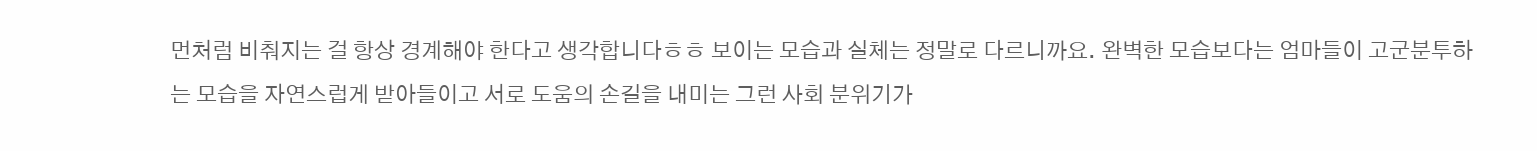먼처럼 비춰지는 걸 항상 경계해야 한다고 생각합니다ㅎㅎ 보이는 모습과 실체는 정말로 다르니까요. 완벽한 모습보다는 엄마들이 고군분투하는 모습을 자연스럽게 받아들이고 서로 도움의 손길을 내미는 그런 사회 분위기가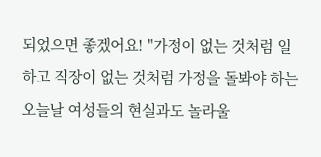되었으면 좋겠어요! "가정이 없는 것처럼 일하고 직장이 없는 것처럼 가정을 돌봐야 하는 오늘날 여성들의 현실과도 놀라울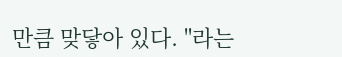만큼 맞닿아 있다. "라는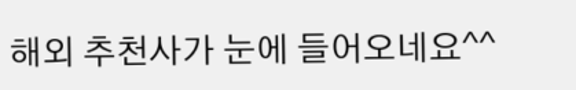해외 추천사가 눈에 들어오네요^^